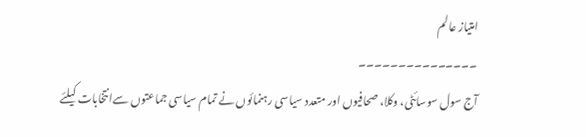امتیاز عالم
۔۔۔۔۔۔۔۔۔۔۔۔۔۔۔
آج سول سوسائٹی، وکلا، صحافیوں اور متعدد سیاسی رہنمائوں نے تمام سیاسی جماعتوں سےانتخابات کیلئے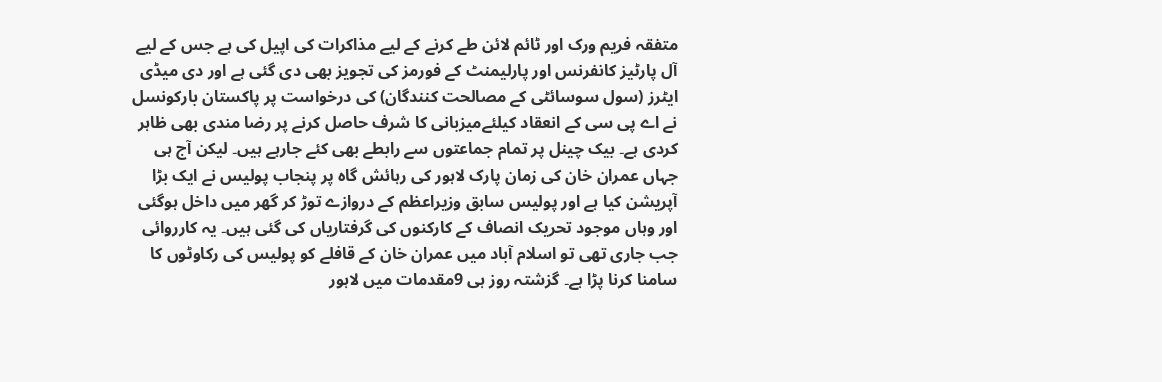متفقہ فریم ورک اور ٹائم لائن طے کرنے کے لیے مذاکرات کی اپیل کی ہے جس کے لیے آل پارٹیز کانفرنس اور پارلیمنٹ کے فورمز کی تجویز بھی دی گئی ہے اور دی میڈی ایٹرز (سول سوسائٹی کے مصالحت کنندگان) کی درخواست پر پاکستان بارکونسل نے اے پی سی کے انعقاد کیلئےمیزبانی کا شرف حاصل کرنے پر رضا مندی بھی ظاہر کردی ہے۔ بیک چینل پر تمام جماعتوں سے رابطے بھی کئے جارہے ہیں۔ لیکن آج ہی جہاں عمران خان کی زمان پارک لاہور کی رہائش گاہ پر پنجاب پولیس نے ایک بڑا آپریشن کیا ہے اور پولیس سابق وزیراعظم کے دروازے توڑ کر گھر میں داخل ہوگئی اور وہاں موجود تحریک انصاف کے کارکنوں کی گرفتاریاں کی گئی ہیں۔ یہ کارروائی جب جاری تھی تو اسلام آباد میں عمران خان کے قافلے کو پولیس کی رکاوٹوں کا سامنا کرنا پڑا ہے۔ گزشتہ روز ہی 9مقدمات میں لاہور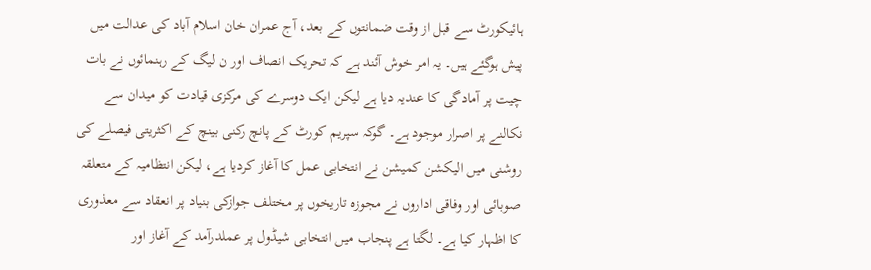ہائیکورٹ سے قبل از وقت ضمانتوں کے بعد، آج عمران خان اسلام آباد کی عدالت میں پیش ہوگئے ہیں۔ یہ امر خوش آئند ہے کہ تحریک انصاف اور ن لیگ کے رہنمائوں نے بات چیت پر آمادگی کا عندیہ دیا ہے لیکن ایک دوسرے کی مرکزی قیادت کو میدان سے نکالنے پر اصرار موجود ہے۔ گوکہ سپریم کورٹ کے پانچ رکنی بینچ کے اکثریتی فیصلے کی روشنی میں الیکشن کمیشن نے انتخابی عمل کا آغاز کردیا ہے، لیکن انتظامیہ کے متعلقہ صوبائی اور وفاقی اداروں نے مجوزہ تاریخوں پر مختلف جوازکی بنیاد پر انعقاد سے معذوری کا اظہار کیا ہے۔ لگتا ہے پنجاب میں انتخابی شیڈول پر عملدرآمد کے آغاز اور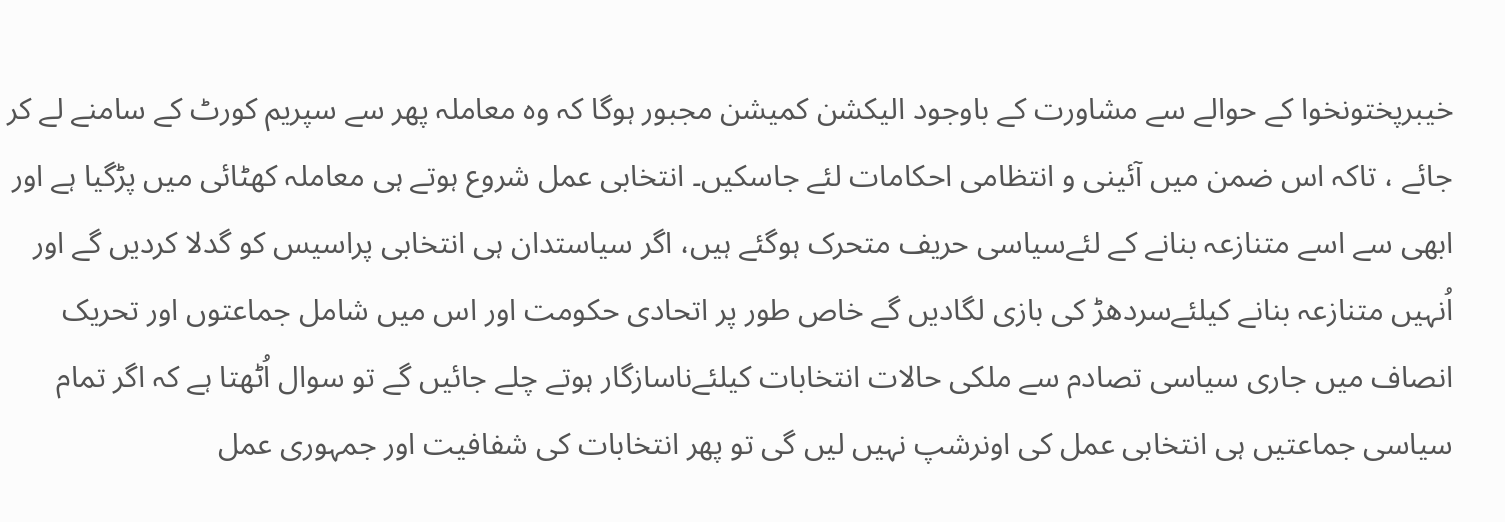خیبرپختونخوا کے حوالے سے مشاورت کے باوجود الیکشن کمیشن مجبور ہوگا کہ وہ معاملہ پھر سے سپریم کورٹ کے سامنے لے کر جائے ، تاکہ اس ضمن میں آئینی و انتظامی احکامات لئے جاسکیں۔ انتخابی عمل شروع ہوتے ہی معاملہ کھٹائی میں پڑگیا ہے اور ابھی سے اسے متنازعہ بنانے کے لئےسیاسی حریف متحرک ہوگئے ہیں، اگر سیاستدان ہی انتخابی پراسیس کو گدلا کردیں گے اور اُنہیں متنازعہ بنانے کیلئےسردھڑ کی بازی لگادیں گے خاص طور پر اتحادی حکومت اور اس میں شامل جماعتوں اور تحریک انصاف میں جاری سیاسی تصادم سے ملکی حالات انتخابات کیلئےناسازگار ہوتے چلے جائیں گے تو سوال اُٹھتا ہے کہ اگر تمام سیاسی جماعتیں ہی انتخابی عمل کی اونرشپ نہیں لیں گی تو پھر انتخابات کی شفافیت اور جمہوری عمل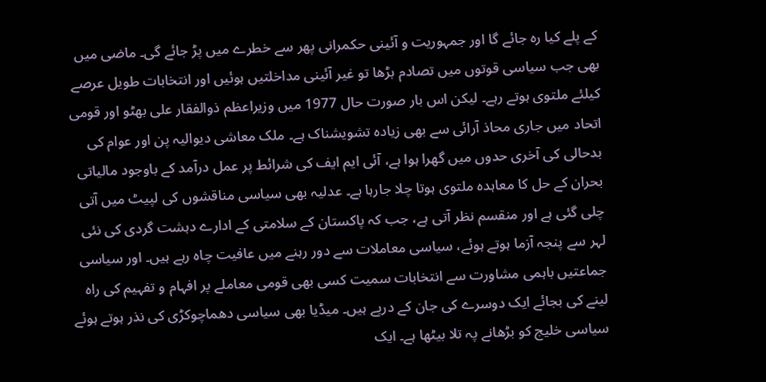کے پلے کیا رہ جائے گا اور جمہوریت و آئینی حکمرانی پھر سے خطرے میں پڑ جائے گی۔ ماضی میں بھی جب سیاسی قوتوں میں تصادم بڑھا تو غیر آئینی مداخلتیں ہوئیں اور انتخابات طویل عرصے کیلئے ملتوی ہوتے رہے۔ لیکن اس بار صورت حال 1977 میں وزیراعظم ذوالفقار علی بھٹو اور قومی اتحاد میں جاری محاذ آرائی سے بھی زیادہ تشویشناک ہے۔ ملک معاشی دیوالیہ پن اور عوام کی بدحالی کی آخری حدوں میں گھرا ہوا ہے، آئی ایم ایف کی شرائط پر عمل درآمد کے باوجود مالیاتی بحران کے حل کا معاہدہ ملتوی ہوتا چلا جارہا ہے۔ عدلیہ بھی سیاسی مناقشوں کی لپیٹ میں آتی چلی گئی ہے اور منقسم نظر آتی ہے، جب کہ پاکستان کے سلامتی کے ادارے دہشت گردی کی نئی لہر سے پنجہ آزما ہوتے ہوئے، سیاسی معاملات سے دور رہنے میں عافیت چاہ رہے ہیں۔ اور سیاسی جماعتیں باہمی مشاورت سے انتخابات سمیت کسی بھی قومی معاملے پر افہام و تفہیم کی راہ لینے کی بجائے ایک دوسرے کی جان کے درپے ہیں۔ میڈیا بھی سیاسی دھماچوکڑی کی نذر ہوتے ہوئے سیاسی خلیج کو بڑھانے پہ تلا بیٹھا ہے۔ ایک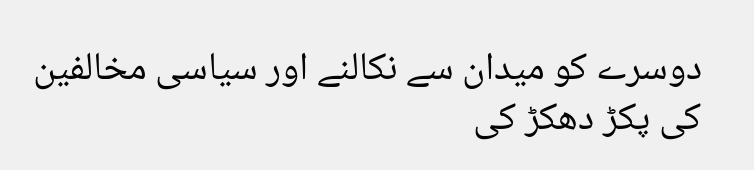دوسرے کو میدان سے نکالنے اور سیاسی مخالفین کی پکڑ دھکڑ کی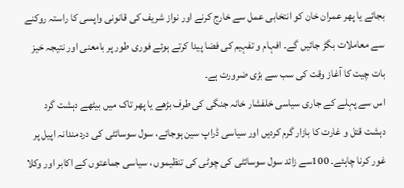بجائے یا پھر عمران خان کو انتخابی عمل سے خارج کرنے اور نواز شریف کی قانونی واپسی کا راستہ روکنے سے معاملات بگڑ جائیں گے۔ افہام و تفہیم کی فضا پیدا کرتے ہوئے فوری طور پر بامعنی اور نتیجہ خیز بات چیت کا آغاز وقت کی سب سے بڑی ضرورت ہے۔
اس سے پہلے کے جاری سیاسی خلفشار خانہ جنگی کی طرف بڑھے یا پھر تاک میں بیٹھے دہشت گرد دہشت قتل و غارت کا بازار گرم کردیں اور سیاسی ڈراپ سین ہوجائے، سول سوسائٹی کی دردمندانہ اپیل پر غور کرنا چاہئے۔ 100سے زائد سول سوسائٹی کی چوٹی کی تنظیموں ، سیاسی جماعتوں کے اکابر اور وکلا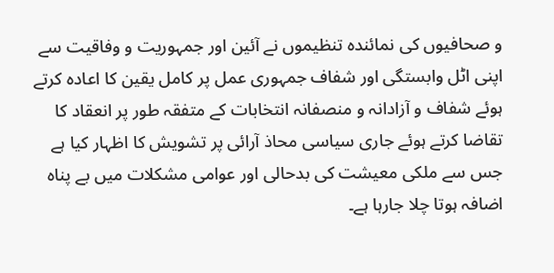و صحافیوں کی نمائندہ تنظیموں نے آئین اور جمہوریت و وفاقیت سے اپنی اٹل وابستگی اور شفاف جمہوری عمل پر کامل یقین کا اعادہ کرتے ہوئے شفاف و آزادانہ و منصفانہ انتخابات کے متفقہ طور پر انعقاد کا تقاضا کرتے ہوئے جاری سیاسی محاذ آرائی پر تشویش کا اظہار کیا ہے جس سے ملکی معیشت کی بدحالی اور عوامی مشکلات میں بے پناہ اضافہ ہوتا چلا جارہا ہے۔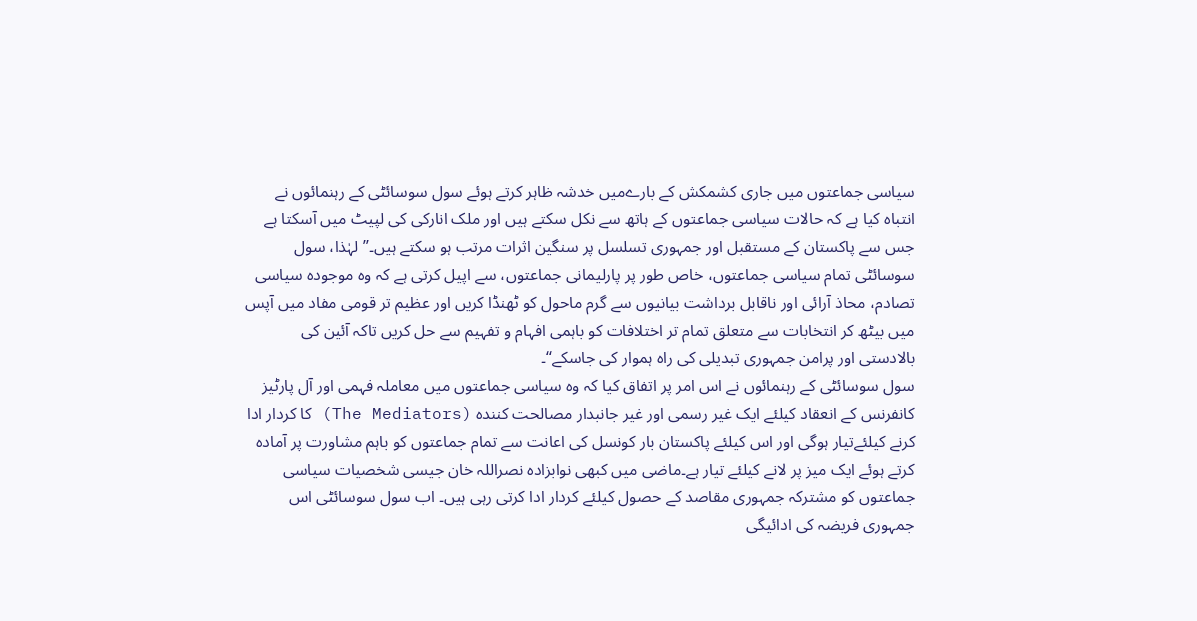سیاسی جماعتوں میں جاری کشمکش کے بارےمیں خدشہ ظاہر کرتے ہوئے سول سوسائٹی کے رہنمائوں نے انتباہ کیا ہے کہ حالات سیاسی جماعتوں کے ہاتھ سے نکل سکتے ہیں اور ملک انارکی کی لپیٹ میں آسکتا ہے جس سے پاکستان کے مستقبل اور جمہوری تسلسل پر سنگین اثرات مرتب ہو سکتے ہیں۔’’لہٰذا، سول سوسائٹی تمام سیاسی جماعتوں، خاص طور پر پارلیمانی جماعتوں، سے اپیل کرتی ہے کہ وہ موجودہ سیاسی تصادم، محاذ آرائی اور ناقابل برداشت بیانیوں سے گرم ماحول کو ٹھنڈا کریں اور عظیم تر قومی مفاد میں آپس میں بیٹھ کر انتخابات سے متعلق تمام تر اختلافات کو باہمی افہام و تفہیم سے حل کریں تاکہ آئین کی بالادستی اور پرامن جمہوری تبدیلی کی راہ ہموار کی جاسکے‘‘۔
سول سوسائٹی کے رہنمائوں نے اس امر پر اتفاق کیا کہ وہ سیاسی جماعتوں میں معاملہ فہمی اور آل پارٹیز کانفرنس کے انعقاد کیلئے ایک غیر رسمی اور غیر جانبدار مصالحت کنندہ (The Mediators) کا کردار ادا کرنے کیلئےتیار ہوگی اور اس کیلئے پاکستان بار کونسل کی اعانت سے تمام جماعتوں کو باہم مشاورت پر آمادہ کرتے ہوئے ایک میز پر لانے کیلئے تیار ہے۔ماضی میں کبھی نوابزادہ نصراللہ خان جیسی شخصیات سیاسی جماعتوں کو مشترکہ جمہوری مقاصد کے حصول کیلئے کردار ادا کرتی رہی ہیں۔ اب سول سوسائٹی اس جمہوری فریضہ کی ادائیگی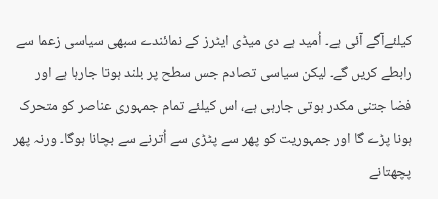کیلئےآگے آئی ہے۔ اُمید ہے دی میڈی ایٹرز کے نمائندے سبھی سیاسی زعما سے رابطے کریں گے۔ لیکن سیاسی تصادم جس سطح پر بلند ہوتا جارہا ہے اور فضا جتنی مکدر ہوتی جارہی ہے، اس کیلئے تمام جمہوری عناصر کو متحرک ہونا پڑے گا اور جمہوریت کو پھر سے پٹڑی سے اُترنے سے بچانا ہوگا۔ ورنہ پھر پچھتانے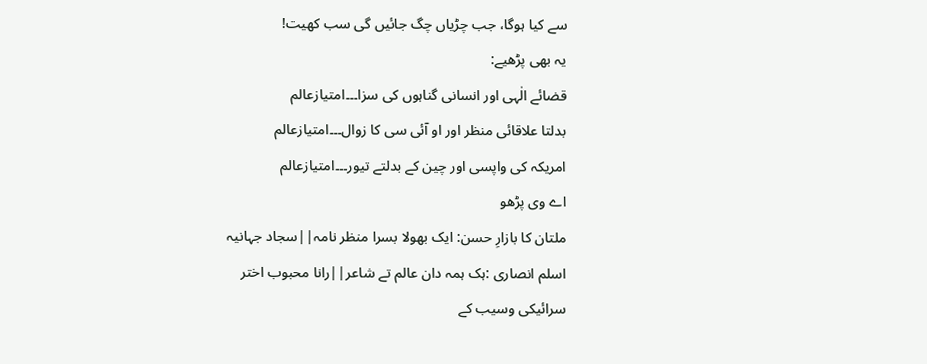سے کیا ہوگا، جب چڑیاں چگ جائیں گی سب کھیت!
یہ بھی پڑھیے:
قضائے الٰہی اور انسانی گناہوں کی سزا۔۔۔امتیازعالم
بدلتا علاقائی منظر اور او آئی سی کا زوال۔۔۔امتیازعالم
امریکہ کی واپسی اور چین کے بدلتے تیور۔۔۔امتیازعالم
اے وی پڑھو
ملتان کا بازارِ حسن: ایک بھولا بسرا منظر نامہ||سجاد جہانیہ
اسلم انصاری :ہک ہمہ دان عالم تے شاعر||رانا محبوب اختر
سرائیکی وسیب کے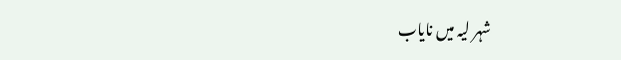شہر لیہ میں نایاب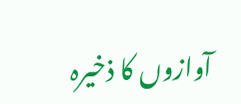آوازوں کا ذخیرہ